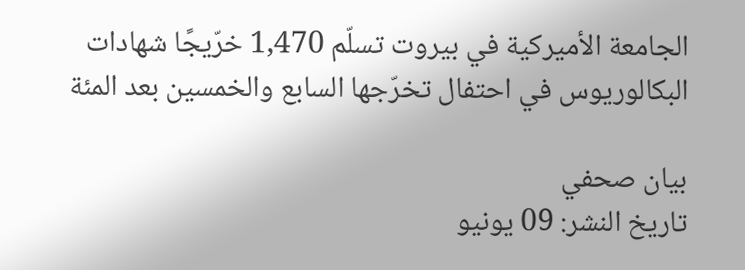الجامعة الأميركية في بيروت تسلّم 1,470 خرّيجًا شهادات البكالوريوس في احتفال تخرّجها السابع والخمسين بعد المئة

بيان صحفي
تاريخ النشر: 09 يونيو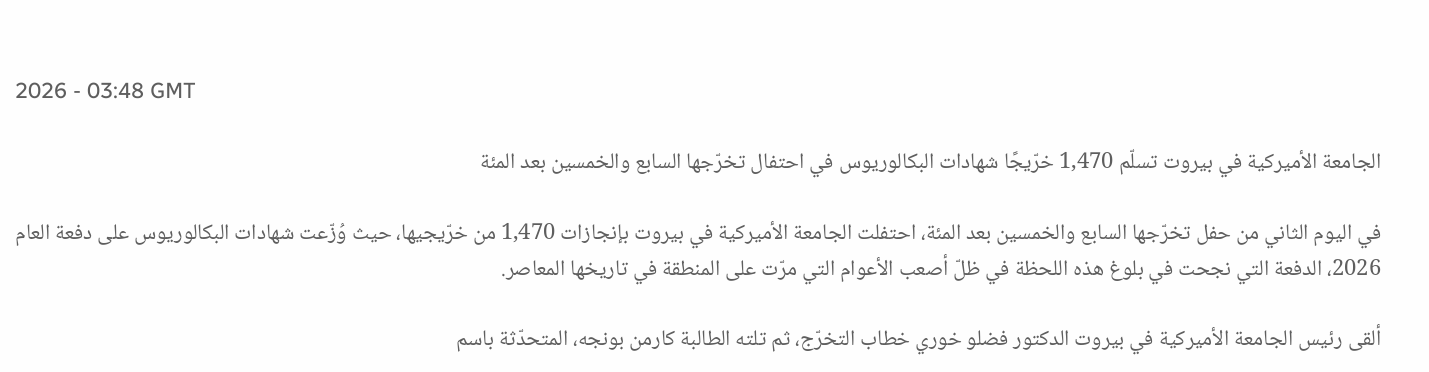2026 - 03:48 GMT

الجامعة الأميركية في بيروت تسلّم 1,470 خرّيجًا شهادات البكالوريوس في احتفال تخرّجها السابع والخمسين بعد المئة

في اليوم الثاني من حفل تخرّجها السابع والخمسين بعد المئة، احتفلت الجامعة الأميركية في بيروت بإنجازات 1,470 من خرّيجيها، حيث وُزّعت شهادات البكالوريوس على دفعة العام 2026، الدفعة التي نجحت في بلوغ هذه اللحظة في ظلّ أصعب الأعوام التي مرّت على المنطقة في تاريخها المعاصر.

ألقى رئيس الجامعة الأميركية في بيروت الدكتور فضلو خوري خطاب التخرّج، ثم تلته الطالبة كارمن بونجه، المتحدّثة باسم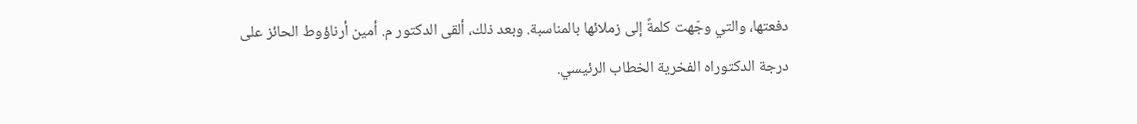دفعتها، والتي وجّهت كلمةً إلى زملائها بالمناسبة. وبعد ذلك، ألقى الدكتور م. أمين أرناؤوط الحائز على درجة الدكتوراه الفخرية الخطاب الرئيسي.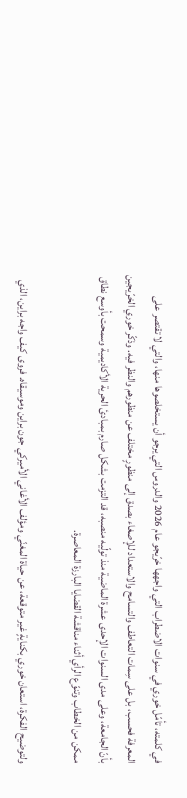في كلمته، تأمّل خوري في سنوات الاضطراب التي واجهها خرّيجو عام 2026 والدروس التي يرجو أن يستخلصوها منها، والتي لا تقتصر على المعرفة فحسب، بل على سِمات التعاطف والتسامح والاستعداد للإصغاء بصدق إلى منظورٍ مختلف عن منظورهم والنظر فيه. وذكّر خوري الخرّيجين بأنّ الجامعة، وعلى مدى السنوات الإحدى عشرة الماضية منذ تولّيه منصبه، قد التزمت بشكل صارم بمبادئ الحرية الأكاديمية وسمحت بأوسع نطاق ممكن من الخطاب وتنوّع الرأي أثناء مناقشة القضايا البارزة المعاصرة.

ولتوضيح الفكرة، استعان خوري بكنايةٍ غير متوقعة، عن حياة المغنّي ومؤلف الأغاني الأميركي جون براين وموسيقاه. فروى كيف واجه براين، الذي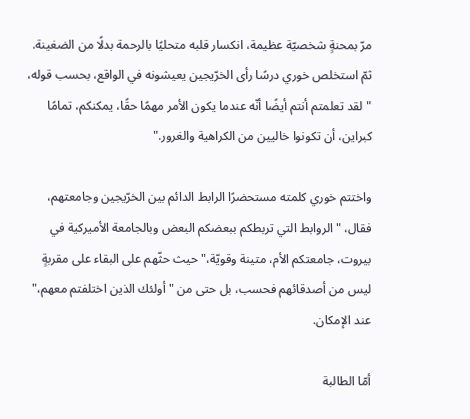مرّ بمحنةٍ شخصيّة عظيمة، انكسار قلبه متحليًا بالرحمة بدلًا من الضغينة. ثمّ استخلص خوري درسًا رأى الخرّيجين يعيشونه في الواقع، بحسب قوله، "لقد تعلمتم أنتم أيضًا أنّه عندما يكون الأمر مهمًا حقًا، يمكنكم، تمامًا كبراين، أن تكونوا خاليين من الكراهية والغرور."

واختتم خوري كلمته مستحضرًا الرابط الدائم بين الخرّيجين وجامعتهم، فقال، "الروابط التي تربطكم ببعضكم البعض وبالجامعة الأميركية في بيروت، جامعتكم الأم، متينة وقويّة،" حيث حثّهم على البقاء على مقربةٍ ليس من أصدقائهم فحسب، بل حتى من "أولئك الذين اختلفتم معهم،" عند الإمكان.

أمّا الطالبة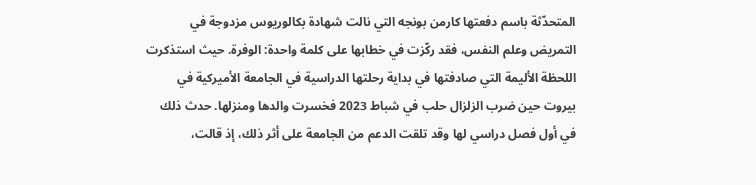المتحدّثة باسم دفعتها كارمن بونجه التي نالت شهادة بكالوريوس مزدوجة في التمريض وعلم النفس، فقد ركّزت في خطابها على كلمة واحدة: الوفرة. حيث استذكرت اللحظة الأليمة التي صادفتها في بداية رحلتها الدراسية في الجامعة الأميركية في بيروت حين ضرب الزلزال حلب في شباط 2023 فخسرت والدها ومنزلها. حدث ذلك في أول فصل دراسي لها وقد تلقت الدعم من الجامعة على أثر ذلك، إذ قالت،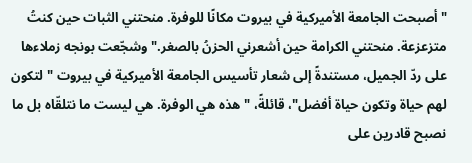"أصبحت الجامعة الأميركية في بيروت مكانًا للوفرة. منحتني الثبات حين كنتُ متزعزعة. منحتني الكرامة حين أشعرني الحزنُ بالصغر." وشجّعت بونجه زملاءها على ردّ الجميل، مستندةً إلى شعار تأسيس الجامعة الأميركية في بيروت "لتكون لهم حياة وتكون حياة أفضل"، قائلةً، "هذه هي الوفرة. هي ليست ما نتلقّاه بل ما نصبح قادرين على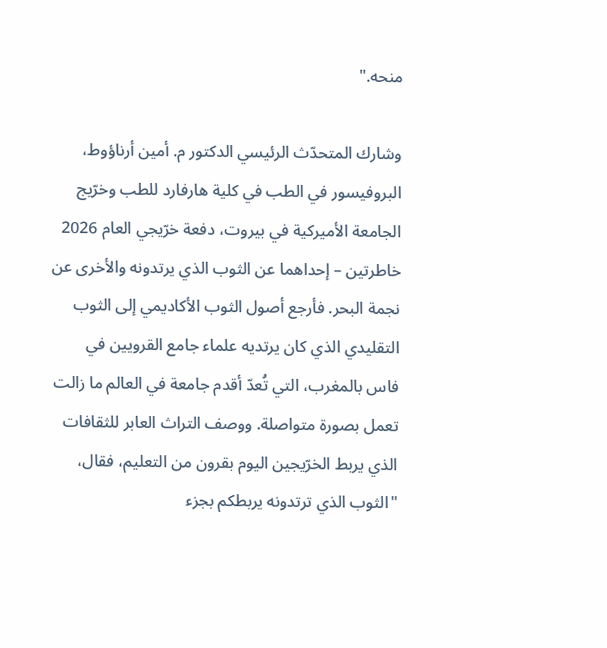منحه."

وشارك المتحدّث الرئيسي الدكتور م. أمين أرناؤوط، البروفيسور في الطب في كلية هارفارد للطب وخرّيج الجامعة الأميركية في بيروت، دفعة خرّيجي العام 2026 خاطرتين – إحداهما عن الثوب الذي يرتدونه والأخرى عن نجمة البحر. فأرجع أصول الثوب الأكاديمي إلى الثوب التقليدي الذي كان يرتديه علماء جامع القرويين في فاس بالمغرب، التي تُعدّ أقدم جامعة في العالم ما زالت تعمل بصورة متواصلة. ووصف التراث العابر للثقافات الذي يربط الخرّيجين اليوم بقرون من التعليم، فقال، "الثوب الذي ترتدونه يربطكم بجزء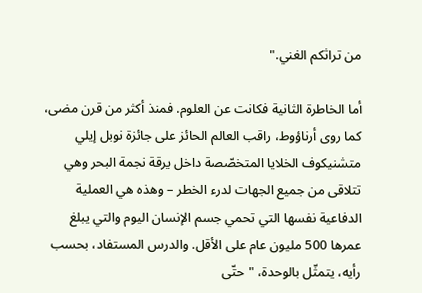من تراثكم الغني."

أما الخاطرة الثانية فكانت عن العلوم. فمنذ أكثر من قرن مضى، كما روى أرناؤوط، راقب العالم الحائز على جائزة نوبل إيلي متشنيكوف الخلايا المتخصّصة داخل يرقة نجمة البحر وهي تتلاقى من جميع الجهات لدرء الخطر – وهذه هي العملية الدفاعية نفسها التي تحمي جسم الإنسان اليوم والتي يبلغ عمرها 500 مليون عام على الأقل. والدرس المستفاد، بحسب رأيه، يتمثّل بالوحدة، "حتّى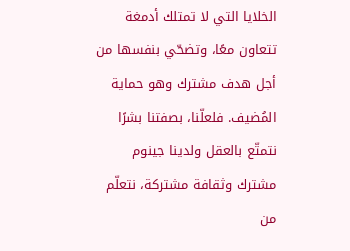الخلايا التي لا تمتلك أدمغة تتعاون معًا، وتضحّي بنفسها من أجل هدف مشترك وهو حماية المُضيف. فلعلّنا، بصفتنا بشرًا نتمتّع بالعقل ولدينا جينوم مشترك وثقافة مشتركة، نتعلّم من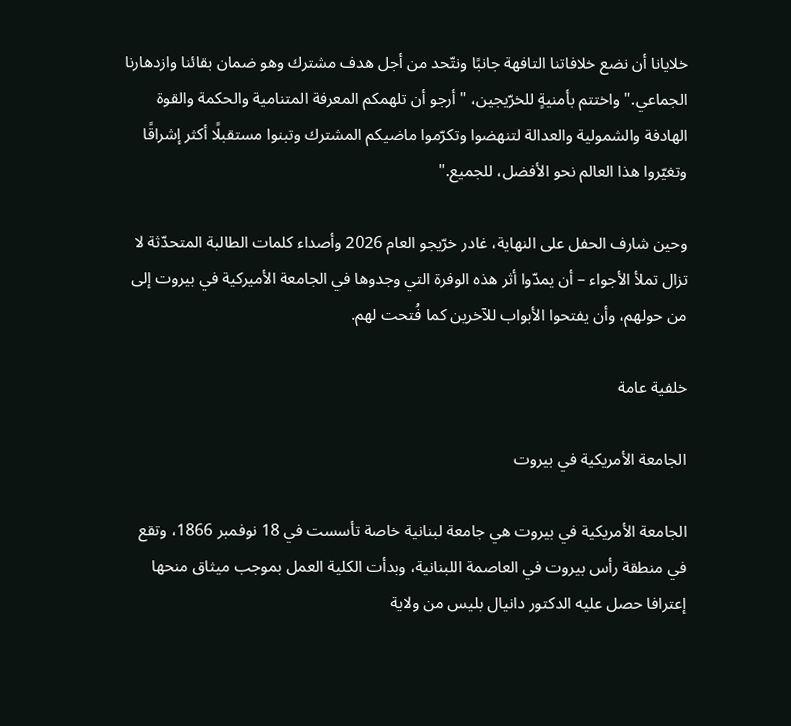خلايانا أن نضع خلافاتنا التافهة جانبًا ونتّحد من أجل هدف مشترك وهو ضمان بقائنا وازدهارنا الجماعي." واختتم بأمنيةٍ للخرّيجين، "أرجو أن تلهمكم المعرفة المتنامية والحكمة والقوة الهادفة والشمولية والعدالة لتنهضوا وتكرّموا ماضيكم المشترك وتبنوا مستقبلًا أكثر إشراقًا وتغيّروا هذا العالم نحو الأفضل، للجميع."

وحين شارف الحفل على النهاية، غادر خرّيجو العام 2026 وأصداء كلمات الطالبة المتحدّثة لا تزال تملأ الأجواء – أن يمدّوا أثر هذه الوفرة التي وجدوها في الجامعة الأميركية في بيروت إلى من حولهم، وأن يفتحوا الأبواب للآخرين كما فُتحت لهم.

خلفية عامة

الجامعة الأمريكية في بيروت

الجامعة الأمريكية في بيروت هي جامعة لبنانية خاصة تأسست في 18 نوفمبر 1866، وتقع في منطقة رأس بيروت في العاصمة اللبنانية، وبدأت الكلية العمل بموجب ميثاق منحها إعترافا حصل عليه الدكتور دانيال بليس من ولاية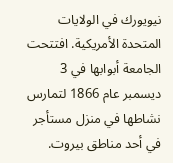نيويورك في الولايات المتحدة الأمريكية. افتتحت الجامعة أبوابها في 3 ديسمبر عام 1866 لتمارس نشاطها في منزل مستأجر في أحد مناطق بيروت.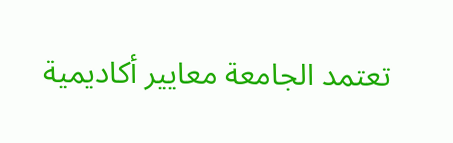تعتمد الجامعة معايير أكاديمية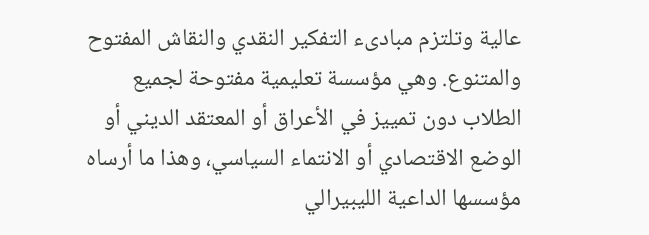عالية وتلتزم مبادىء التفكير النقدي والنقاش المفتوح والمتنوع. وهي مؤسسة تعليمية مفتوحة لجميع الطلاب دون تمييز في الأعراق أو المعتقد الديني أو الوضع الاقتصادي أو الانتماء السياسي، وهذا ما أرساه مؤسسها الداعية الليبيرالي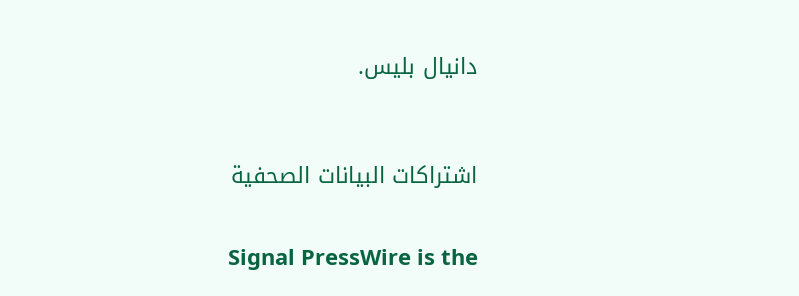دانيال بليس.



اشتراكات البيانات الصحفية


Signal PressWire is the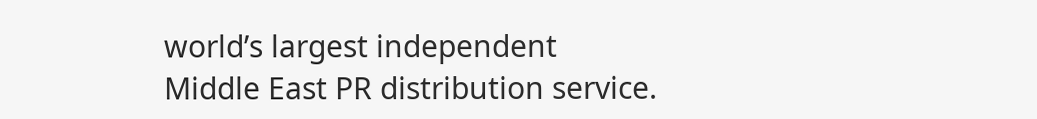world’s largest independent Middle East PR distribution service.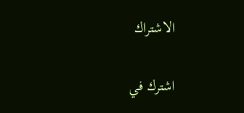الاشتراك

اشترك في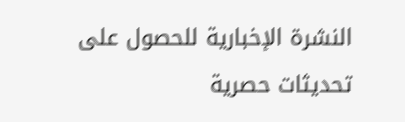النشرة الإخبارية للحصول على تحديثات حصرية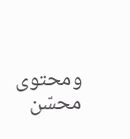ومحتوى محسّن